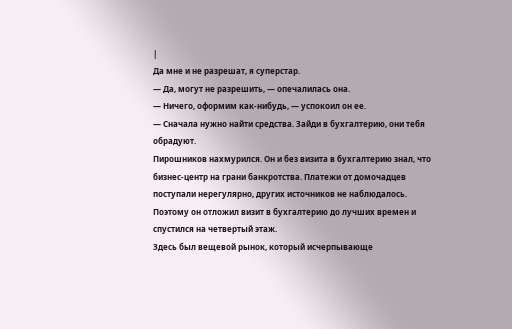|
Да мне и не разрешат, я суперстар.
— Да, могут не разрешить, — опечалилась она.
— Ничего, оформим как-нибудь, — успокоил он ее.
— Сначала нужно найти средства. Зайди в бухгалтерию, они тебя обрадуют.
Пирошников нахмурился. Он и без визита в бухгалтерию знал, что бизнес-центр на грани банкротства. Платежи от домочадцев поступали нерегулярно, других источников не наблюдалось.
Поэтому он отложил визит в бухгалтерию до лучших времен и спустился на четвертый этаж.
Здесь был вещевой рынок, который исчерпывающе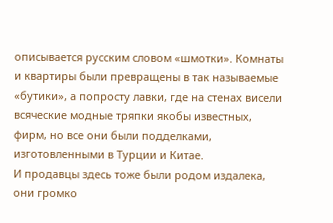описывается русским словом «шмотки». Комнаты и квартиры были превращены в так называемые «бутики», а попросту лавки, где на стенах висели всяческие модные тряпки якобы известных, фирм, но все они были подделками, изготовленными в Турции и Китае.
И продавцы здесь тоже были родом издалека, они громко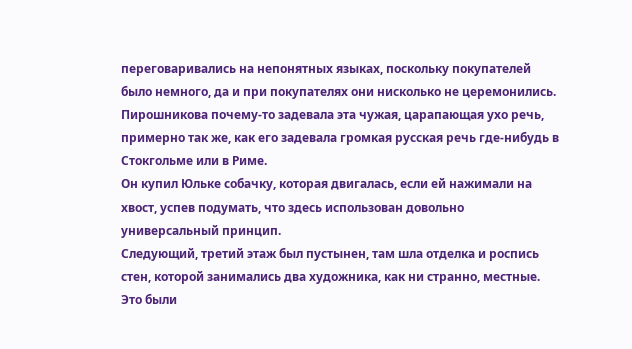переговаривались на непонятных языках, поскольку покупателей было немного, да и при покупателях они нисколько не церемонились. Пирошникова почему-то задевала эта чужая, царапающая ухо речь, примерно так же, как его задевала громкая русская речь где-нибудь в Стокгольме или в Риме.
Он купил Юльке собачку, которая двигалась, если ей нажимали на хвост, успев подумать, что здесь использован довольно универсальный принцип.
Следующий, третий этаж был пустынен, там шла отделка и роспись стен, которой занимались два художника, как ни странно, местные. Это были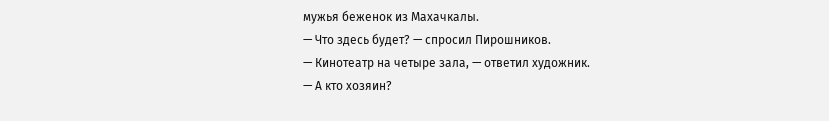мужья беженок из Махачкалы.
— Что здесь будет? — спросил Пирошников.
— Кинотеатр на четыре зала, — ответил художник.
— А кто хозяин?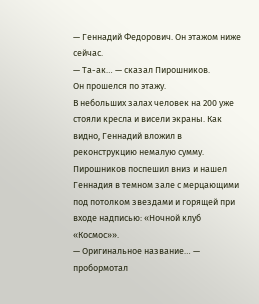— Геннадий Федорович. Он этажом ниже сейчас.
— Та-ак… — сказал Пирошников.
Он прошелся по этажу.
В небольших залах человек на 200 уже стояли кресла и висели экраны. Как видно, Геннадий вложил в реконструкцию немалую сумму.
Пирошников поспешил вниз и нашел Геннадия в темном зале с мерцающими под потолком звездами и горящей при входе надписью: «Ночной клуб «Космос»».
— Оригинальное название… — пробормотал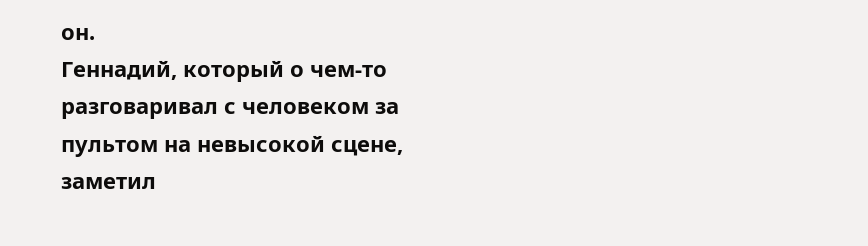он.
Геннадий, который о чем-то разговаривал с человеком за пультом на невысокой сцене, заметил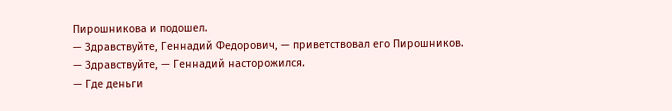Пирошникова и подошел.
— Здравствуйте, Геннадий Федорович, — приветствовал его Пирошников.
— Здравствуйте, — Геннадий насторожился.
— Где деньги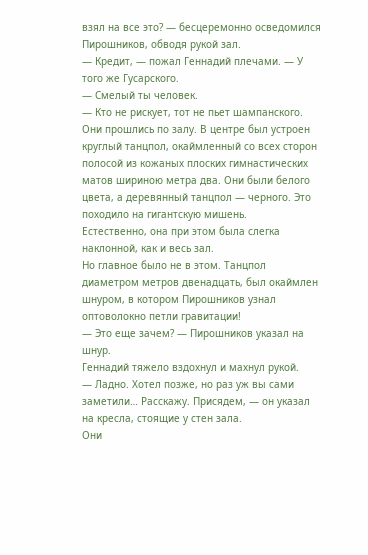взял на все это? — бесцеремонно осведомился Пирошников, обводя рукой зал.
— Кредит, — пожал Геннадий плечами. — У того же Гусарского.
— Смелый ты человек.
— Кто не рискует, тот не пьет шампанского.
Они прошлись по залу. В центре был устроен круглый танцпол, окаймленный со всех сторон полосой из кожаных плоских гимнастических матов шириною метра два. Они были белого цвета, а деревянный танцпол — черного. Это походило на гигантскую мишень.
Естественно, она при этом была слегка наклонной, как и весь зал.
Но главное было не в этом. Танцпол диаметром метров двенадцать, был окаймлен шнуром, в котором Пирошников узнал оптоволокно петли гравитации!
— Это еще зачем? — Пирошников указал на шнур.
Геннадий тяжело вздохнул и махнул рукой.
— Ладно. Хотел позже, но раз уж вы сами заметили… Расскажу. Присядем, — он указал на кресла, стоящие у стен зала.
Они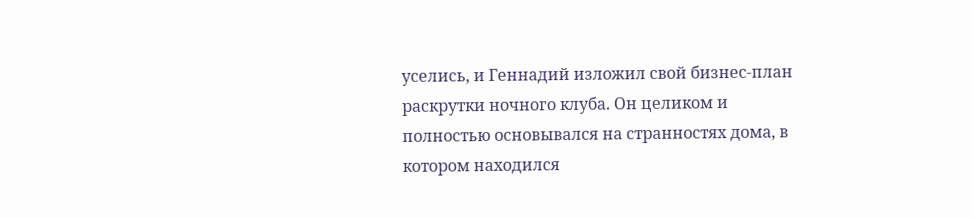уселись, и Геннадий изложил свой бизнес-план раскрутки ночного клуба. Он целиком и полностью основывался на странностях дома, в котором находился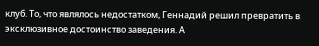клуб. То, что являлось недостатком, Геннадий решил превратить в эксклюзивное достоинство заведения. А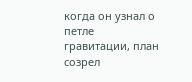когда он узнал о петле гравитации, план созрел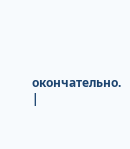окончательно. |